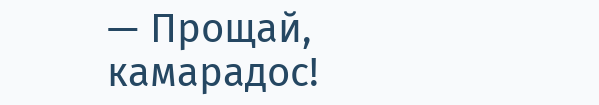— Прощай, камарадос!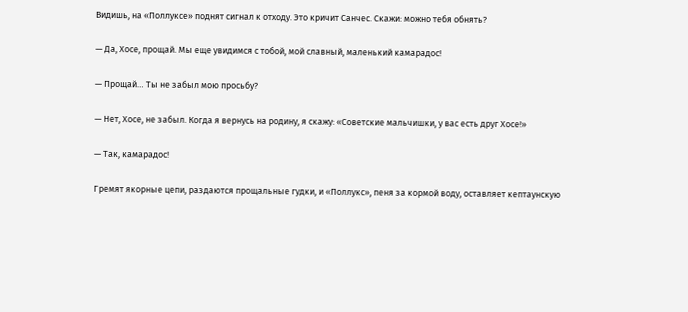Видишь, на «Поллуксе» поднят сигнал к отходу. Это кричит Санчес. Скажи: можно тебя обнять?

— Да, Хосе, прощай. Мы еще увидимся с тобой, мой славный, маленький камарадос!

— Прощай… Ты не забыл мою просьбу?

— Нет, Хосе, не забыл. Когда я вернусь на родину, я скажу: «Советские мальчишки, у вас есть друг Хосе!»

— Так, камарадос!

Гремят якорные цепи, раздаются прощальные гудки, и «Поллукс», пеня за кормой воду, оставляет кептаунскую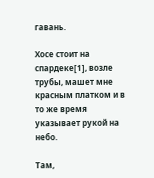гавань.

Хосе стоит на спардеке[1], возле трубы, машет мне красным платком и в то же время указывает рукой на небо.

Там,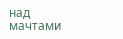над мачтами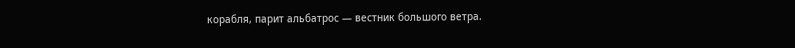корабля, парит альбатрос — вестник большого ветра.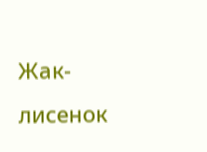Жак-лисенок